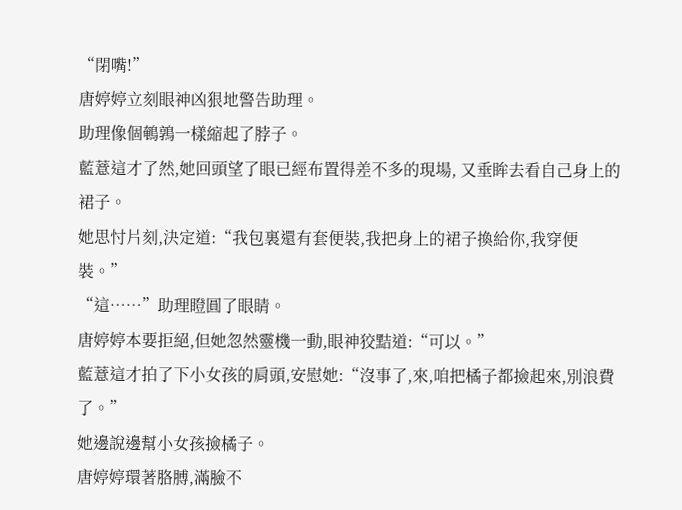“閉嘴!”
唐婷婷立刻眼神凶狠地警告助理。
助理像個鵪鶉一樣縮起了脖子。
藍薏這才了然,她回頭望了眼已經布置得差不多的現場, 又垂眸去看自己身上的裙子。
她思忖片刻,決定道:“我包裏還有套便裝,我把身上的裙子換給你,我穿便裝。”
“這……”助理瞪圓了眼睛。
唐婷婷本要拒絕,但她忽然靈機一動,眼神狡黠道:“可以。”
藍薏這才拍了下小女孩的肩頭,安慰她:“沒事了,來,咱把橘子都撿起來,別浪費了。”
她邊說邊幫小女孩撿橘子。
唐婷婷環著胳膊,滿臉不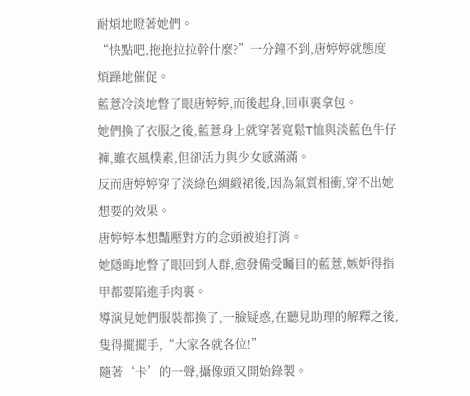耐煩地瞪著她們。
“快點吧,拖拖拉拉幹什麼?”一分鐘不到,唐婷婷就態度煩躁地催促。
藍薏冷淡地瞥了眼唐婷婷,而後起身,回車裏拿包。
她們換了衣服之後,藍薏身上就穿著寬鬆T恤與淡藍色牛仔褲,雖衣風樸素,但卻活力與少女感滿滿。
反而唐婷婷穿了淡綠色綢緞裙後,因為氣質相衝,穿不出她想要的效果。
唐婷婷本想豔壓對方的念頭被迫打消。
她隱晦地瞥了眼回到人群,愈發備受矚目的藍薏,嫉妒得指甲都要陷進手肉裏。
導演見她們服裝都換了,一臉疑惑,在聽見助理的解釋之後,隻得擺擺手,“大家各就各位!”
隨著‘卡’的一聲,攝像頭又開始錄製。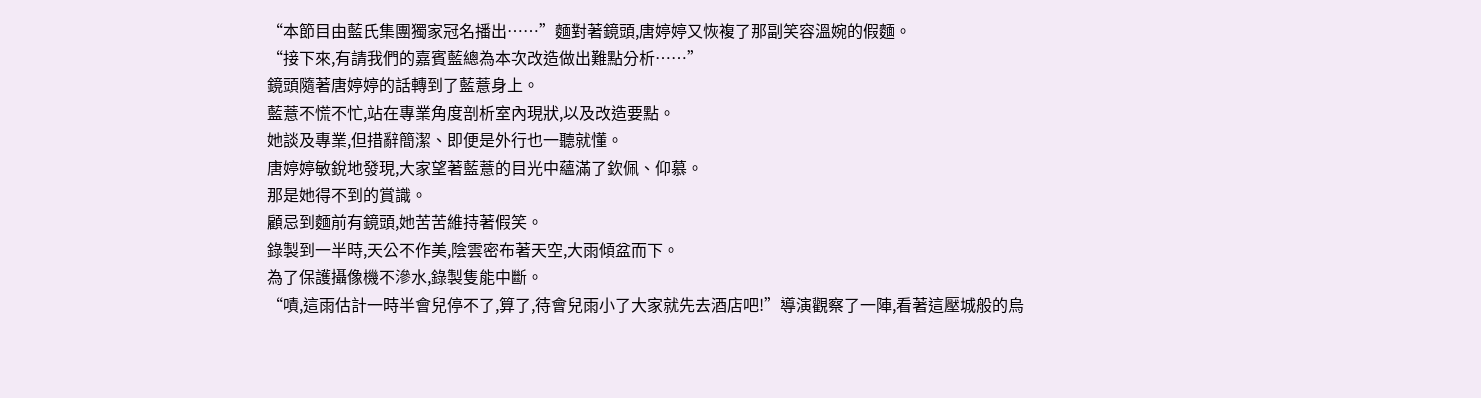“本節目由藍氏集團獨家冠名播出……”麵對著鏡頭,唐婷婷又恢複了那副笑容溫婉的假麵。
“接下來,有請我們的嘉賓藍總為本次改造做出難點分析……”
鏡頭隨著唐婷婷的話轉到了藍薏身上。
藍薏不慌不忙,站在專業角度剖析室內現狀,以及改造要點。
她談及專業,但措辭簡潔、即便是外行也一聽就懂。
唐婷婷敏銳地發現,大家望著藍薏的目光中蘊滿了欽佩、仰慕。
那是她得不到的賞識。
顧忌到麵前有鏡頭,她苦苦維持著假笑。
錄製到一半時,天公不作美,陰雲密布著天空,大雨傾盆而下。
為了保護攝像機不滲水,錄製隻能中斷。
“嘖,這雨估計一時半會兒停不了,算了,待會兒雨小了大家就先去酒店吧!”導演觀察了一陣,看著這壓城般的烏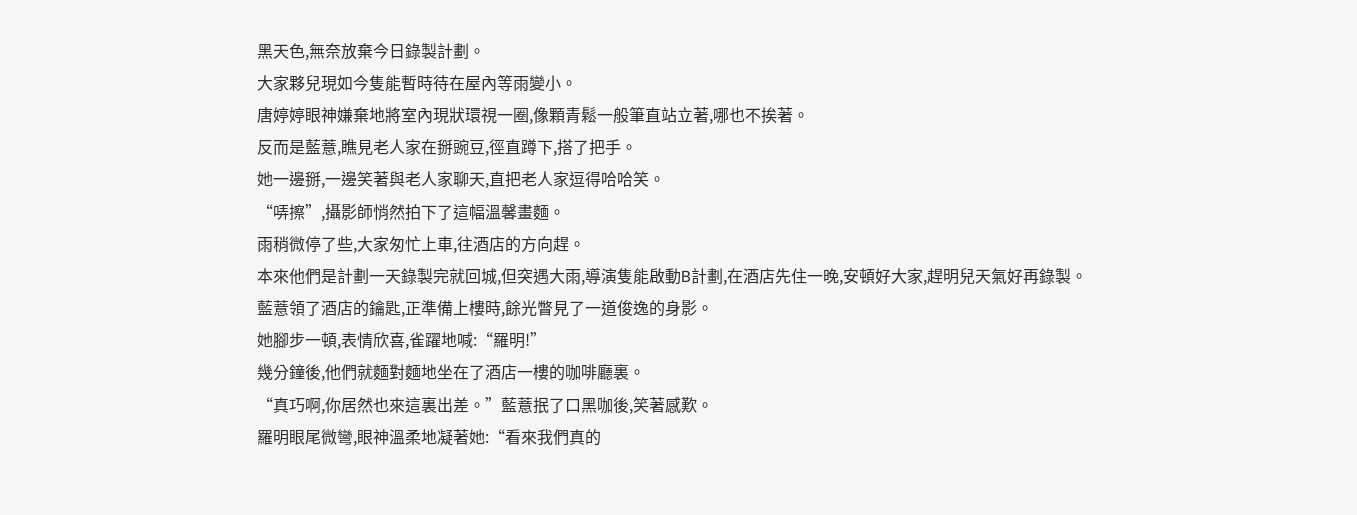黑天色,無奈放棄今日錄製計劃。
大家夥兒現如今隻能暫時待在屋內等雨變小。
唐婷婷眼神嫌棄地將室內現狀環視一圈,像顆青鬆一般筆直站立著,哪也不挨著。
反而是藍薏,瞧見老人家在掰豌豆,徑直蹲下,搭了把手。
她一邊掰,一邊笑著與老人家聊天,直把老人家逗得哈哈笑。
“哢擦”,攝影師悄然拍下了這幅溫馨畫麵。
雨稍微停了些,大家匆忙上車,往酒店的方向趕。
本來他們是計劃一天錄製完就回城,但突遇大雨,導演隻能啟動B計劃,在酒店先住一晚,安頓好大家,趕明兒天氣好再錄製。
藍薏領了酒店的鑰匙,正準備上樓時,餘光瞥見了一道俊逸的身影。
她腳步一頓,表情欣喜,雀躍地喊:“羅明!”
幾分鐘後,他們就麵對麵地坐在了酒店一樓的咖啡廳裏。
“真巧啊,你居然也來這裏出差。”藍薏抿了口黑咖後,笑著感歎。
羅明眼尾微彎,眼神溫柔地凝著她:“看來我們真的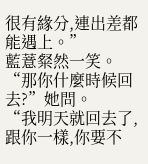很有緣分,連出差都能遇上。”
藍薏粲然一笑。
“那你什麼時候回去?”她問。
“我明天就回去了,跟你一樣,你要不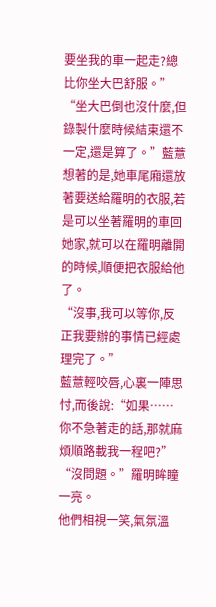要坐我的車一起走?總比你坐大巴舒服。”
“坐大巴倒也沒什麼,但錄製什麼時候結束還不一定,還是算了。”藍薏想著的是,她車尾廂還放著要送給羅明的衣服,若是可以坐著羅明的車回她家,就可以在羅明離開的時候,順便把衣服給他了。
“沒事,我可以等你,反正我要辦的事情已經處理完了。”
藍薏輕咬唇,心裏一陣思忖,而後說:“如果……你不急著走的話,那就麻煩順路載我一程吧?”
“沒問題。”羅明眸瞳一亮。
他們相視一笑,氣氛溫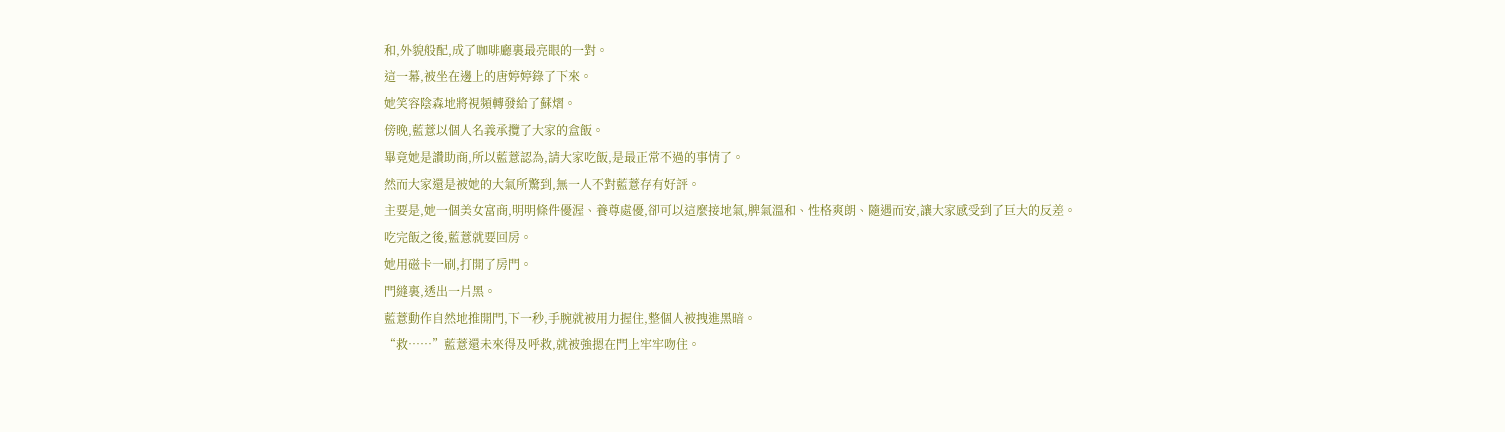和,外貌般配,成了咖啡廳裏最亮眼的一對。
這一幕,被坐在邊上的唐婷婷錄了下來。
她笑容陰森地將視頻轉發給了蘇熠。
傍晚,藍薏以個人名義承攬了大家的盒飯。
畢竟她是讚助商,所以藍薏認為,請大家吃飯,是最正常不過的事情了。
然而大家還是被她的大氣所驚到,無一人不對藍薏存有好評。
主要是,她一個美女富商,明明條件優渥、養尊處優,卻可以這麼接地氣,脾氣溫和、性格爽朗、隨遇而安,讓大家感受到了巨大的反差。
吃完飯之後,藍薏就要回房。
她用磁卡一刷,打開了房門。
門縫裏,透出一片黑。
藍薏動作自然地推開門,下一秒,手腕就被用力握住,整個人被拽進黑暗。
“救……”藍薏還未來得及呼救,就被強摁在門上牢牢吻住。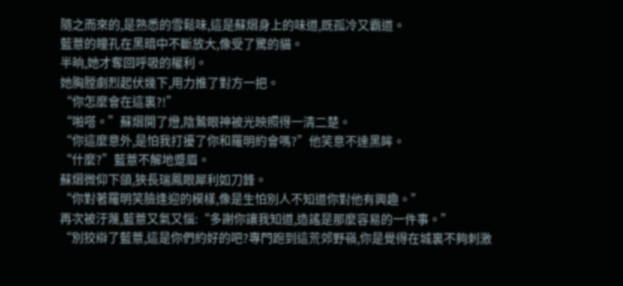隨之而來的,是熟悉的雪鬆味,這是蘇熠身上的味道,既孤冷又霸道。
藍薏的瞳孔在黑暗中不斷放大,像受了驚的貓。
半晌,她才奪回呼吸的權利。
她胸膛劇烈起伏幾下,用力推了對方一把。
“你怎麼會在這裏?!”
“啪嗒。”蘇熠開了燈,陰鷙眼神被光映照得一清二楚。
“你這麼意外,是怕我打擾了你和羅明約會嗎?”他笑意不達黑眸。
“什麼?”藍薏不解地蹙眉。
蘇熠微仰下頜,狹長瑞鳳眼犀利如刀鋒。
“你對著羅明笑臉逢迎的模樣,像是生怕別人不知道你對他有興趣。”
再次被汙蔑,藍薏又氣又惱:“多謝你讓我知道,造謠是那麼容易的一件事。”
“別狡辯了藍薏,這是你們約好的吧?專門跑到這荒郊野嶺,你是覺得在城裏不夠刺激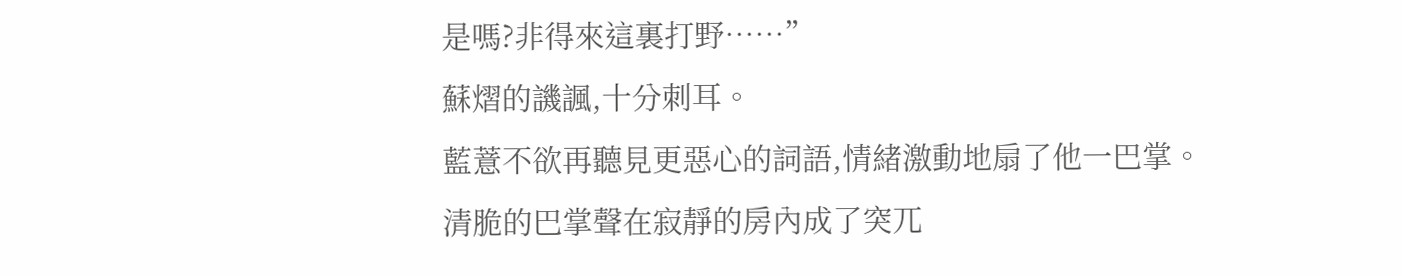是嗎?非得來這裏打野……”
蘇熠的譏諷,十分刺耳。
藍薏不欲再聽見更惡心的詞語,情緒激動地扇了他一巴掌。
清脆的巴掌聲在寂靜的房內成了突兀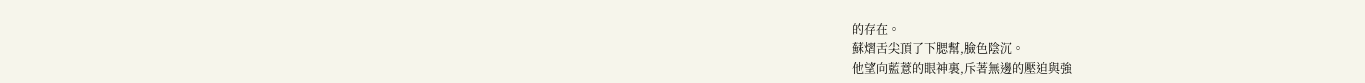的存在。
蘇熠舌尖頂了下腮幫,臉色陰沉。
他望向藍薏的眼神裏,斥著無邊的壓迫與強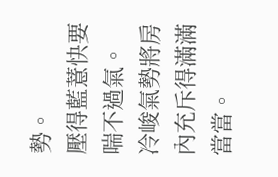勢。
壓得藍薏快要喘不過氣。
冷峻氣勢將房內充斥得滿滿當當。